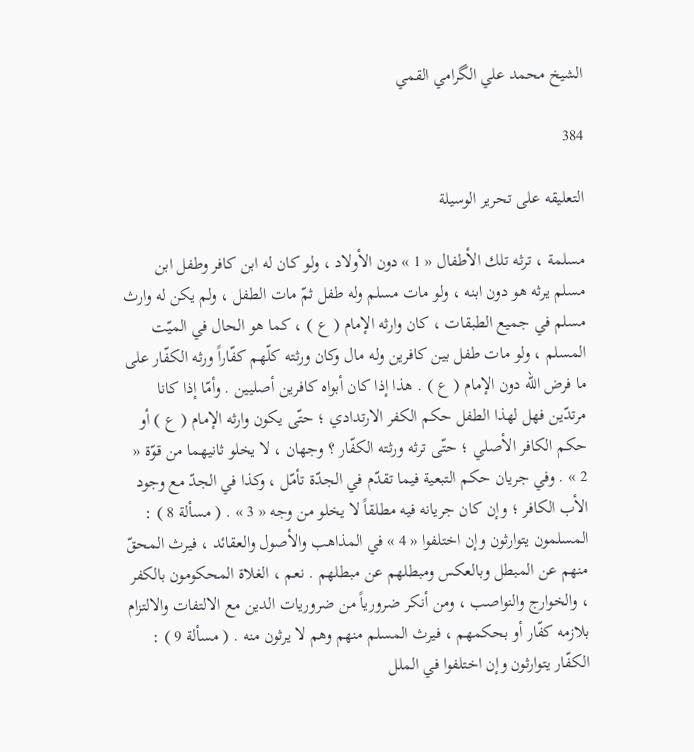الشيخ محمد علي الگرامي القمي

384

التعليقه على تحرير الوسيلة

مسلمة ، ترثه تلك الأطفال « 1 » دون الأولاد ، ولو كان له ابن كافر وطفل ابن مسلم يرثه هو دون ابنه ، ولو مات مسلم وله طفل ثمّ مات الطفل ، ولم يكن له وارث مسلم في جميع الطبقات ، كان وارثه الإمام ( ع ) ، كما هو الحال في الميّت المسلم ، ولو مات طفل بين كافرين وله مال وكان ورثته كلّهم كفّاراً ورثه الكفّار على ما فرض الله دون الإمام ( ع ) . هذا إذا كان أبواه كافرين أصليين . وأمّا إذا كانا مرتدّين فهل لهذا الطفل حكم الكفر الارتدادي ؛ حتّى يكون وارثه الإمام ( ع ) أو حكم الكافر الأصلي ؛ حتّى ترثه ورثته الكفّار ؟ وجهان ، لا يخلو ثانيهما من قوّة « 2 » . وفي جريان حكم التبعية فيما تقدّم في الجدّة تأمّل ، وكذا في الجدّ مع وجود الأب الكافر ؛ وإن كان جريانه فيه مطلقاً لا يخلو من وجه « 3 » . ( مسألة 8 ) : المسلمون يتوارثون وإن اختلفوا « 4 » في المذاهب والأصول والعقائد ، فيرث المحقّ منهم عن المبطل وبالعكس ومبطلهم عن مبطلهم . نعم ، الغلاة المحكومون بالكفر ، والخوارج والنواصب ، ومن أنكر ضرورياً من ضروريات الدين مع الالتفات والالتزام بلازمه كفّار أو بحكمهم ، فيرث المسلم منهم وهم لا يرثون منه . ( مسألة 9 ) : الكفّار يتوارثون وإن اختلفوا في الملل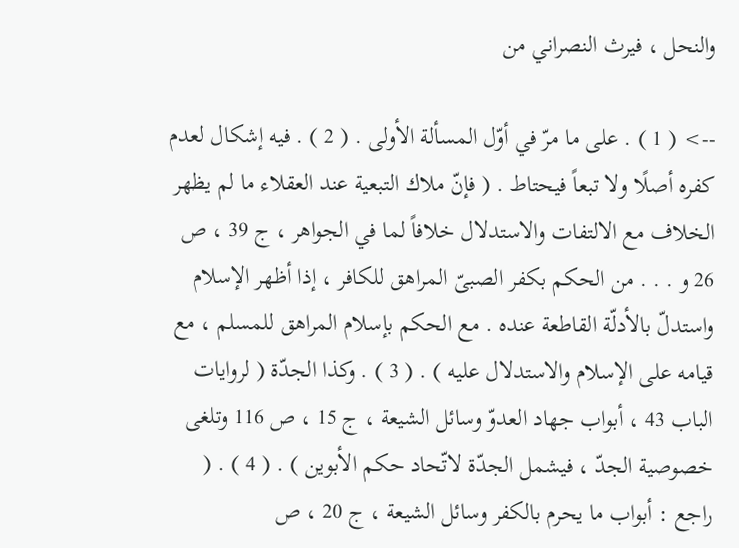والنحل ، فيرث النصراني من

--> ( 1 ) . على ما مرّ في أوّل المسألة الأولى . ( 2 ) . فيه إشكال لعدم كفره أصلًا ولا تبعاً فيحتاط . ( فإنّ ملاك التبعية عند العقلاء ما لم يظهر الخلاف مع الالتفات والاستدلال خلافاً لما في الجواهر ، ج 39 ، ص 26 و . . . من الحكم بكفر الصبىّ المراهق للكافر ، إذا أظهر الإسلام واستدلّ بالأدلّة القاطعة عنده . مع الحكم بإسلام المراهق للمسلم ، مع قيامه على الإسلام والاستدلال عليه ) . ( 3 ) . وكذا الجدّة ( لروايات الباب 43 ، أبواب جهاد العدوّ وسائل الشيعة ، ج 15 ، ص 116 وتلغى خصوصية الجدّ ، فيشمل الجدّة لاتّحاد حكم الأبوين ) . ( 4 ) . ( راجع : أبواب ما يحرم بالكفر وسائل الشيعة ، ج 20 ، ص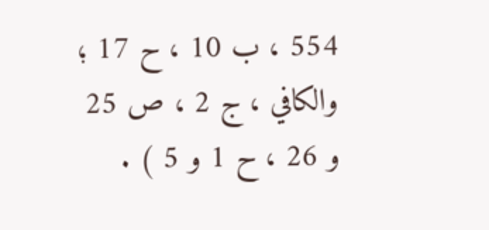554 ، ب 10 ، ح 17 ؛ والكافي ، ج 2 ، ص 25 و 26 ، ح 1 و 5 ) .